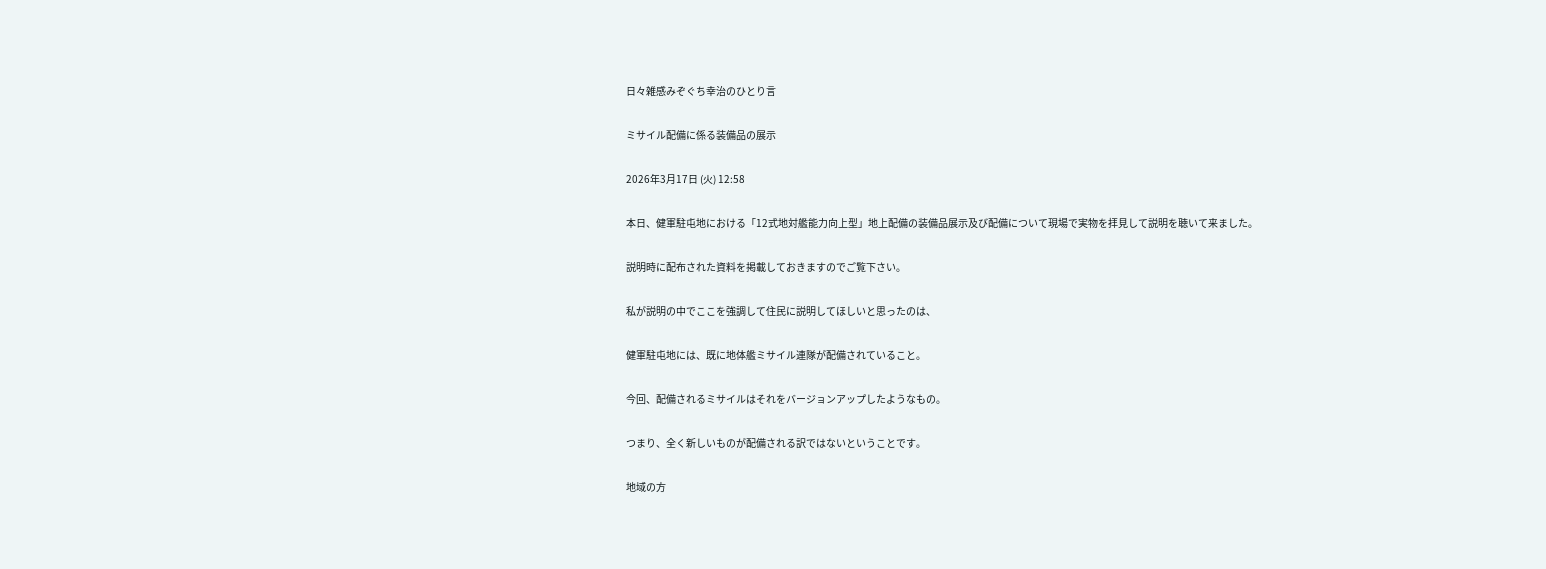日々雑感みぞぐち幸治のひとり言

ミサイル配備に係る装備品の展示

2026年3月17日 (火) 12:58

本日、健軍駐屯地における「12式地対艦能力向上型」地上配備の装備品展示及び配備について現場で実物を拝見して説明を聴いて来ました。

説明時に配布された資料を掲載しておきますのでご覧下さい。

私が説明の中でここを強調して住民に説明してほしいと思ったのは、

健軍駐屯地には、既に地体艦ミサイル連隊が配備されていること。

今回、配備されるミサイルはそれをバージョンアップしたようなもの。

つまり、全く新しいものが配備される訳ではないということです。

地域の方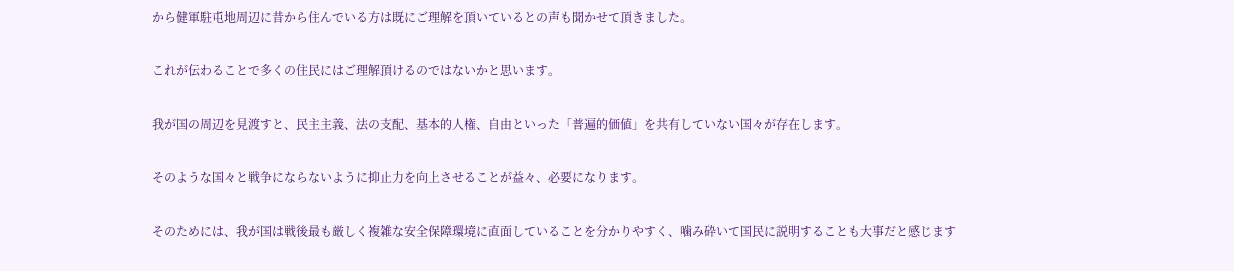から健軍駐屯地周辺に昔から住んでいる方は既にご理解を頂いているとの声も聞かせて頂きました。

これが伝わることで多くの住民にはご理解頂けるのではないかと思います。

我が国の周辺を見渡すと、民主主義、法の支配、基本的人権、自由といった「普遍的価値」を共有していない国々が存在します。

そのような国々と戦争にならないように抑止力を向上させることが益々、必要になります。

そのためには、我が国は戦後最も厳しく複雑な安全保障環境に直面していることを分かりやすく、噛み砕いて国民に説明することも大事だと感じます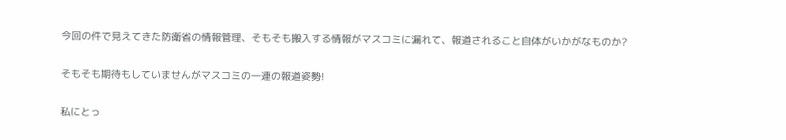今回の件で見えてきた防衛省の情報管理、そもそも搬入する情報がマスコミに漏れて、報道されること自体がいかがなものか?

そもそも期待もしていませんがマスコミの一連の報道姿勢!

私にとっ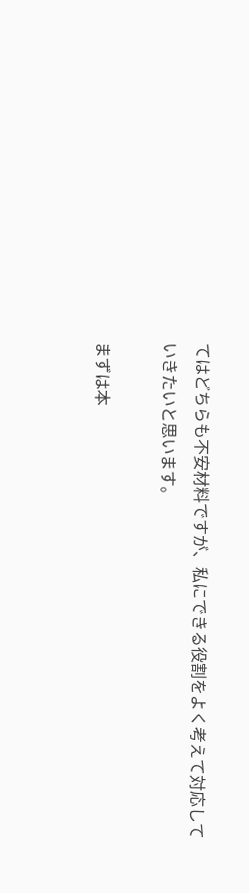てはどちらも不安材料ですが、私にできる役割をよく考えて対応していきたいと思います。

まずは本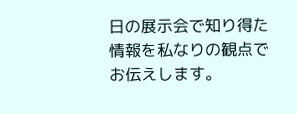日の展示会で知り得た情報を私なりの観点でお伝えします。